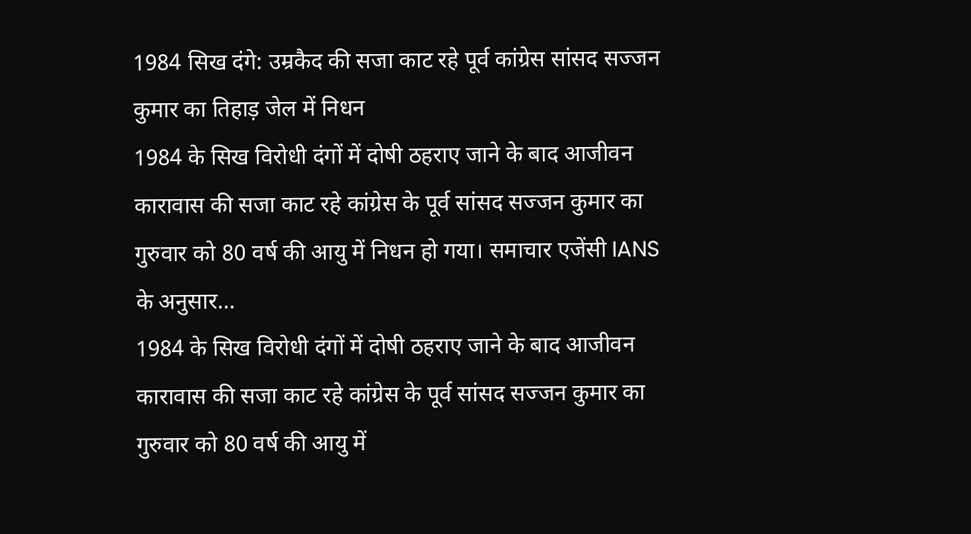1984 सिख दंगे: उम्रकैद की सजा काट रहे पूर्व कांग्रेस सांसद सज्जन कुमार का तिहाड़ जेल में निधन
1984 के सिख विरोधी दंगों में दोषी ठहराए जाने के बाद आजीवन कारावास की सजा काट रहे कांग्रेस के पूर्व सांसद सज्जन कुमार का गुरुवार को 80 वर्ष की आयु में निधन हो गया। समाचार एजेंसी IANS के अनुसार…
1984 के सिख विरोधी दंगों में दोषी ठहराए जाने के बाद आजीवन कारावास की सजा काट रहे कांग्रेस के पूर्व सांसद सज्जन कुमार का गुरुवार को 80 वर्ष की आयु में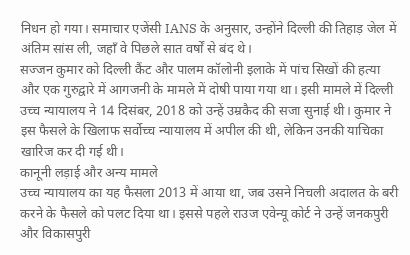निधन हो गया। समाचार एजेंसी IANS के अनुसार, उन्होंने दिल्ली की तिहाड़ जेल में अंतिम सांस ली, जहाँ वे पिछले सात वर्षों से बंद थे।
सज्जन कुमार को दिल्ली कैंट और पालम कॉलोनी इलाके में पांच सिखों की हत्या और एक गुरुद्वारे में आगजनी के मामले में दोषी पाया गया था। इसी मामले में दिल्ली उच्च न्यायालय ने 14 दिसंबर, 2018 को उन्हें उम्रकैद की सजा सुनाई थी। कुमार ने इस फैसले के खिलाफ सर्वोच्च न्यायालय में अपील की थी, लेकिन उनकी याचिका खारिज कर दी गई थी।
कानूनी लड़ाई और अन्य मामले
उच्च न्यायालय का यह फैसला 2013 में आया था, जब उसने निचली अदालत के बरी करने के फैसले को पलट दिया था। इससे पहले राउज एवेन्यू कोर्ट ने उन्हें जनकपुरी और विकासपुरी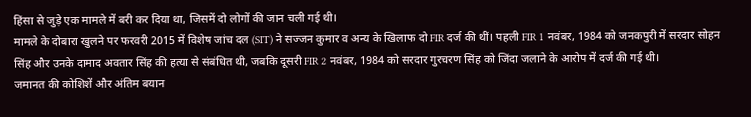हिंसा से जुड़े एक मामले में बरी कर दिया था, जिसमें दो लोगों की जान चली गई थी।
मामले के दोबारा खुलने पर फरवरी 2015 में विशेष जांच दल (SIT) ने सज्जन कुमार व अन्य के खिलाफ दो FIR दर्ज की थीं। पहली FIR 1 नवंबर, 1984 को जनकपुरी में सरदार सोहन सिंह और उनके दामाद अवतार सिंह की हत्या से संबंधित थी, जबकि दूसरी FIR 2 नवंबर, 1984 को सरदार गुरचरण सिंह को जिंदा जलाने के आरोप में दर्ज की गई थी।
जमानत की कोशिशें और अंतिम बयान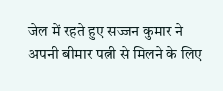जेल में रहते हुए सज्जन कुमार ने अपनी बीमार पत्नी से मिलने के लिए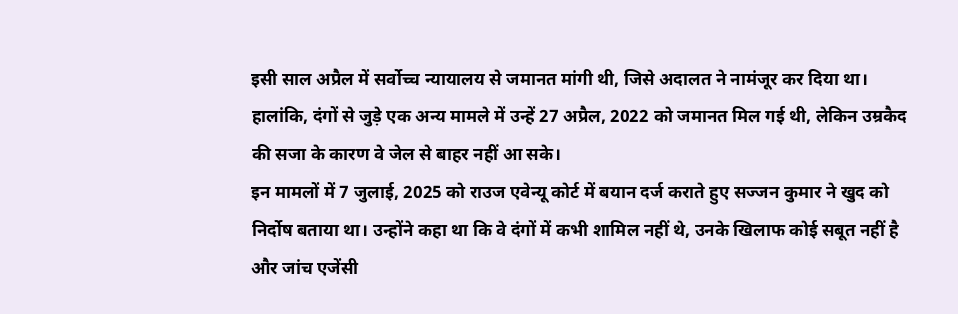इसी साल अप्रैल में सर्वोच्च न्यायालय से जमानत मांगी थी, जिसे अदालत ने नामंजूर कर दिया था। हालांकि, दंगों से जुड़े एक अन्य मामले में उन्हें 27 अप्रैल, 2022 को जमानत मिल गई थी, लेकिन उम्रकैद की सजा के कारण वे जेल से बाहर नहीं आ सके।
इन मामलों में 7 जुलाई, 2025 को राउज एवेन्यू कोर्ट में बयान दर्ज कराते हुए सज्जन कुमार ने खुद को निर्दोष बताया था। उन्होंने कहा था कि वे दंगों में कभी शामिल नहीं थे, उनके खिलाफ कोई सबूत नहीं है और जांच एजेंसी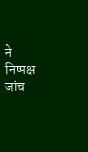ने निष्पक्ष जांच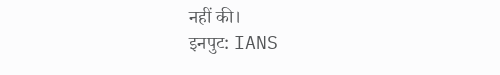नहीं की।
इनपुट: IANS